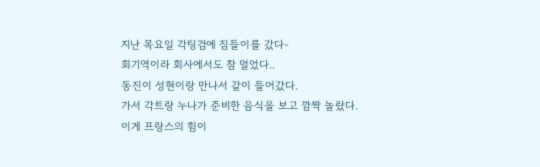지난 목요일 각팅검에 짐들이를 갔다-
회기역이라 회사에서도 참 멀었다..
동진이 성현이랑 만나서 같이 들어갔다.
가서 각트랑 누나가 준비한 음식을 보고 깜짝 놀랐다.
이게 프랑스의 힘이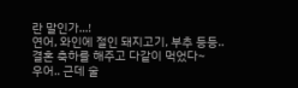란 말인가...!
연어, 와인에 절인 돼지고기, 부추 등등..
결혼 축하를 해주고 다같이 먹었다~
우어.. 근데 술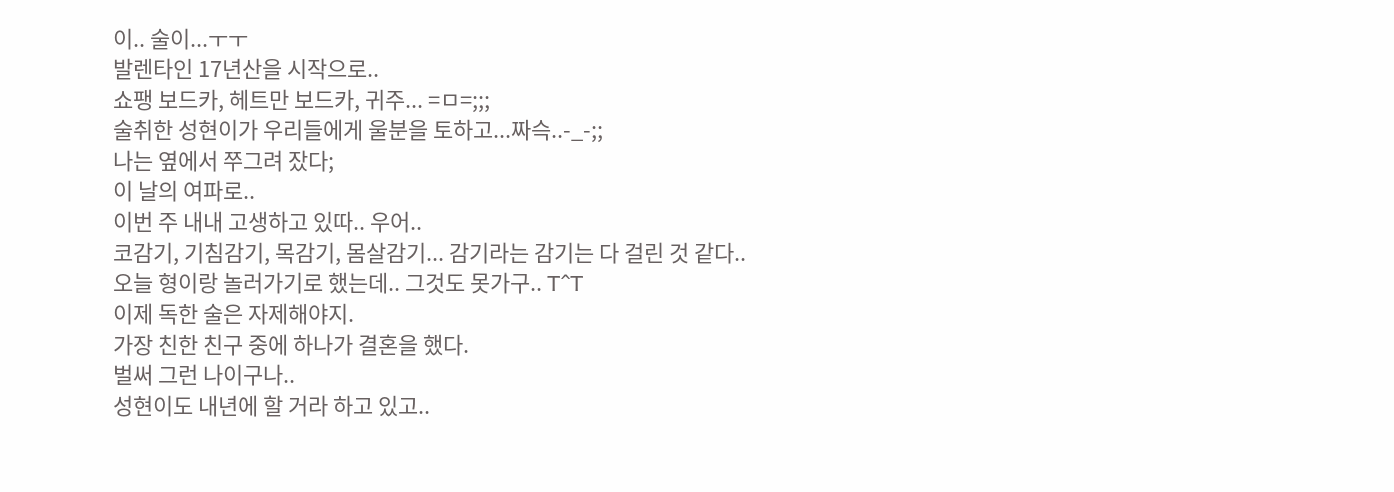이.. 술이...ㅜㅜ
발렌타인 17년산을 시작으로..
쇼팽 보드카, 헤트만 보드카, 귀주... =ㅁ=;;;
술취한 성현이가 우리들에게 울분을 토하고...짜슥..-_-;;
나는 옆에서 쭈그려 잤다;
이 날의 여파로..
이번 주 내내 고생하고 있따.. 우어..
코감기, 기침감기, 목감기, 몸살감기... 감기라는 감기는 다 걸린 것 같다..
오늘 형이랑 놀러가기로 했는데.. 그것도 못가구.. T^T
이제 독한 술은 자제해야지.
가장 친한 친구 중에 하나가 결혼을 했다.
벌써 그런 나이구나..
성현이도 내년에 할 거라 하고 있고..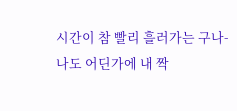시간이 참 빨리 흘러가는 구나-
나도 어딘가에 내 짝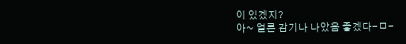이 있겠지?
아~ 얼른 감기나 나았음 좋겠다-ㅁ-